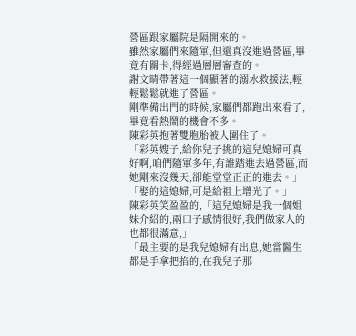營區跟家屬院是隔開來的。
雖然家屬們來隨軍,但還真沒進過營區,畢竟有關卡,得經過層層審查的。
謝文晴帶著這一個顯著的溺水救援法,輕輕鬆鬆就進了營區。
剛準備出門的時候,家屬們都跑出來看了,畢竟看熱鬧的機會不多。
陳彩英抱著雙胞胎被人圍住了。
「彩英嫂子,給你兒子挑的這兒媳婦可真好啊,咱們隨軍多年,有誰踏進去過營區,而她剛來沒幾天,卻能堂堂正正的進去。」
「娶的這媳婦,可是給祖上增光了。」
陳彩英笑盈盈的,「這兒媳婦是我一個姐妹介紹的,兩口子感情很好,我們做家人的也都很滿意,」
「最主要的是我兒媳婦有出息,她當醫生都是手拿把掐的,在我兒子那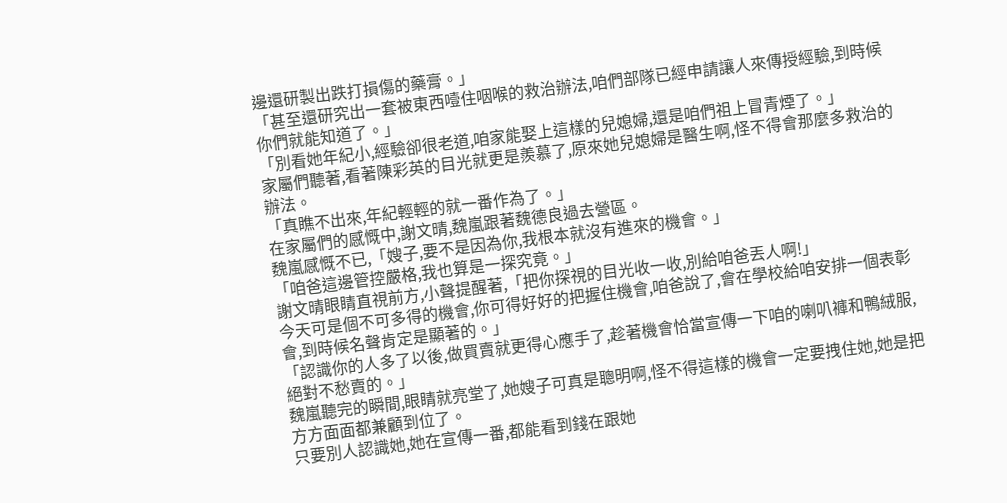邊還研製出跌打損傷的藥膏。」
「甚至還研究出一套被東西噎住咽喉的救治辦法,咱們部隊已經申請讓人來傳授經驗,到時候你們就能知道了。」
「別看她年紀小,經驗卻很老道,咱家能娶上這樣的兒媳婦,還是咱們祖上冒青煙了。」
家屬們聽著,看著陳彩英的目光就更是羨慕了,原來她兒媳婦是醫生啊,怪不得會那麼多救治的辦法。
「真瞧不出來,年紀輕輕的就一番作為了。」
在家屬們的感慨中,謝文晴,魏嵐跟著魏德良過去營區。
魏嵐感慨不已,「嫂子,要不是因為你,我根本就沒有進來的機會。」
「咱爸這邊管控嚴格,我也算是一探究竟。」
謝文晴眼睛直視前方,小聲提醒著,「把你探視的目光收一收,別給咱爸丟人啊!」
今天可是個不可多得的機會,你可得好好的把握住機會,咱爸說了,會在學校給咱安排一個表彰會,到時候名聲肯定是顯著的。」
「認識你的人多了以後,做買賣就更得心應手了,趁著機會恰當宣傳一下咱的喇叭褲和鴨絨服,絕對不愁賣的。」
魏嵐聽完的瞬間,眼睛就亮堂了,她嫂子可真是聰明啊,怪不得這樣的機會一定要拽住她,她是把方方面面都兼顧到位了。
只要別人認識她,她在宣傳一番,都能看到錢在跟她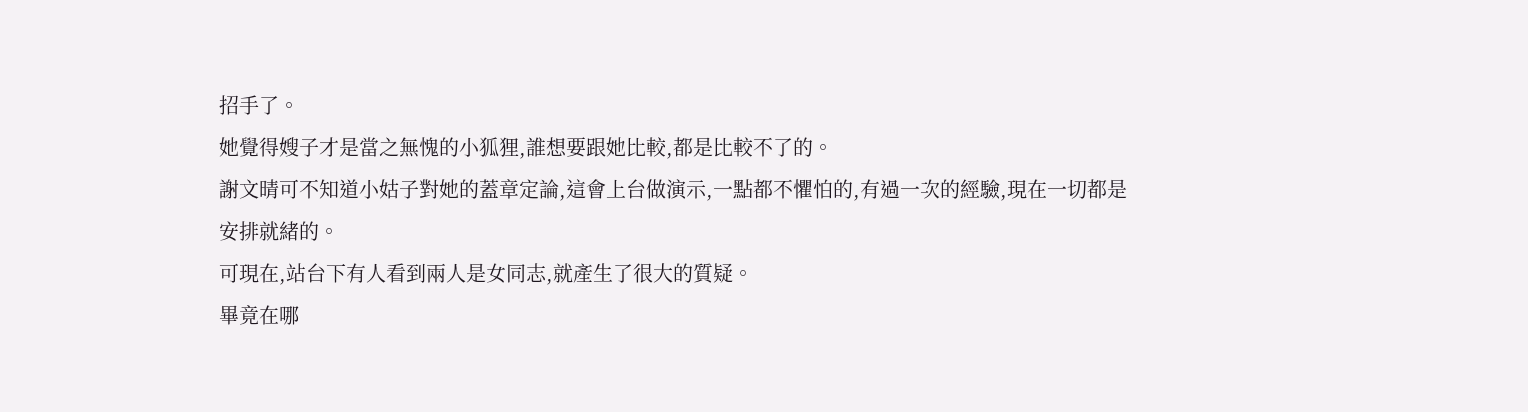招手了。
她覺得嫂子才是當之無愧的小狐狸,誰想要跟她比較,都是比較不了的。
謝文晴可不知道小姑子對她的蓋章定論,這會上台做演示,一點都不懼怕的,有過一次的經驗,現在一切都是安排就緒的。
可現在,站台下有人看到兩人是女同志,就產生了很大的質疑。
畢竟在哪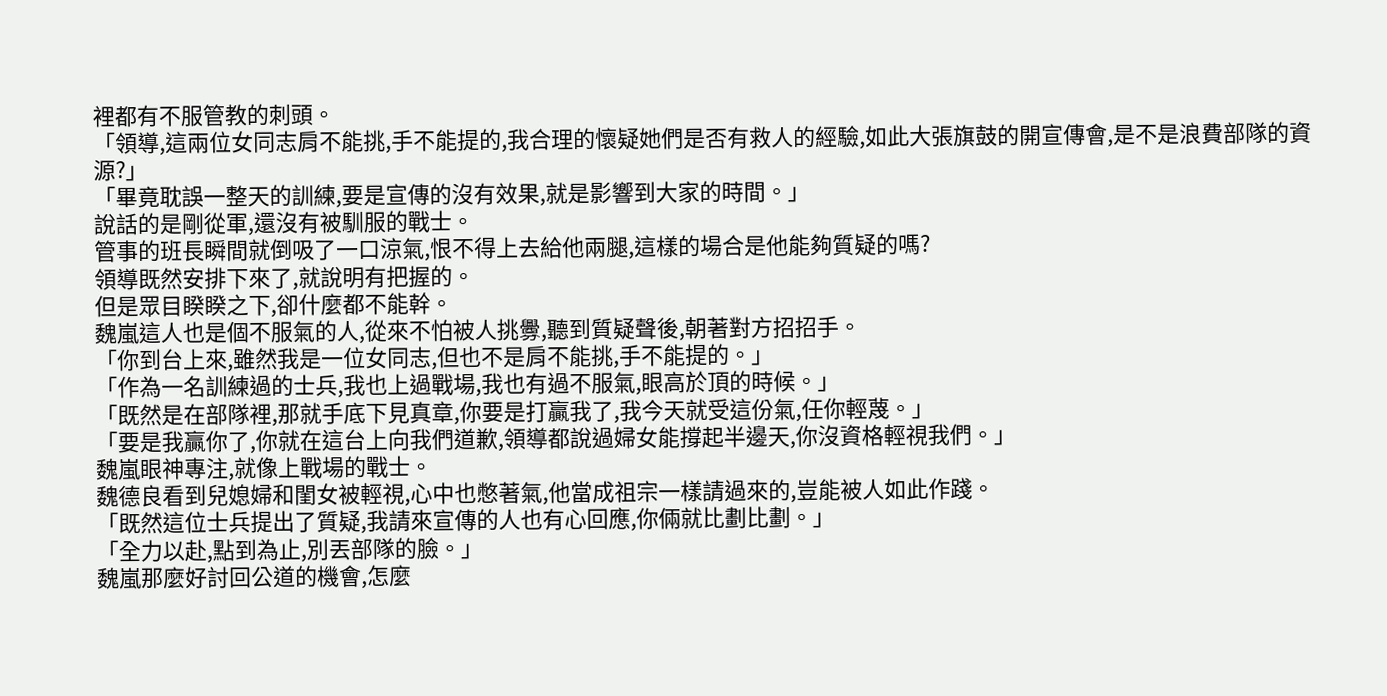裡都有不服管教的刺頭。
「領導,這兩位女同志肩不能挑,手不能提的,我合理的懷疑她們是否有救人的經驗,如此大張旗鼓的開宣傳會,是不是浪費部隊的資源?」
「畢竟耽誤一整天的訓練,要是宣傳的沒有效果,就是影響到大家的時間。」
說話的是剛從軍,還沒有被馴服的戰士。
管事的班長瞬間就倒吸了一口涼氣,恨不得上去給他兩腿,這樣的場合是他能夠質疑的嗎?
領導既然安排下來了,就說明有把握的。
但是眾目睽睽之下,卻什麼都不能幹。
魏嵐這人也是個不服氣的人,從來不怕被人挑釁,聽到質疑聲後,朝著對方招招手。
「你到台上來,雖然我是一位女同志,但也不是肩不能挑,手不能提的。」
「作為一名訓練過的士兵,我也上過戰場,我也有過不服氣,眼高於頂的時候。」
「既然是在部隊裡,那就手底下見真章,你要是打贏我了,我今天就受這份氣,任你輕蔑。」
「要是我贏你了,你就在這台上向我們道歉,領導都說過婦女能撐起半邊天,你沒資格輕視我們。」
魏嵐眼神專注,就像上戰場的戰士。
魏德良看到兒媳婦和閨女被輕視,心中也憋著氣,他當成祖宗一樣請過來的,豈能被人如此作踐。
「既然這位士兵提出了質疑,我請來宣傳的人也有心回應,你倆就比劃比劃。」
「全力以赴,點到為止,別丟部隊的臉。」
魏嵐那麼好討回公道的機會,怎麼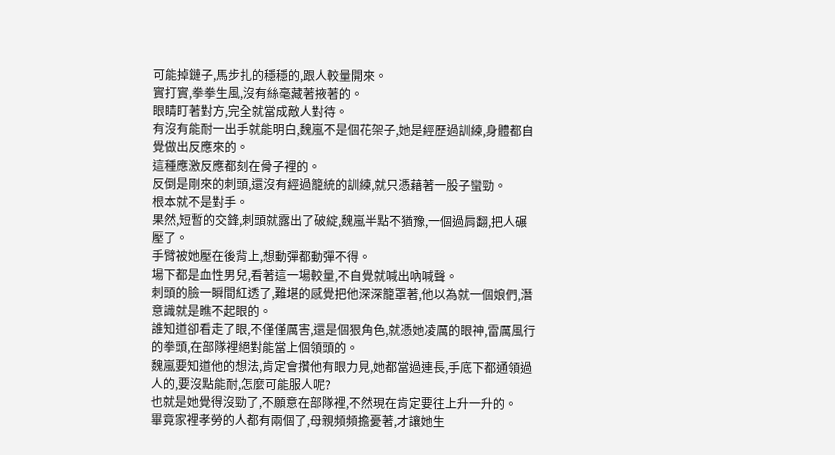可能掉鏈子,馬步扎的穩穩的,跟人較量開來。
實打實,拳拳生風,沒有絲毫藏著掖著的。
眼睛盯著對方,完全就當成敵人對待。
有沒有能耐一出手就能明白,魏嵐不是個花架子,她是經歷過訓練,身體都自覺做出反應來的。
這種應激反應都刻在骨子裡的。
反倒是剛來的刺頭,還沒有經過籠統的訓練,就只憑藉著一股子蠻勁。
根本就不是對手。
果然,短暫的交鋒,刺頭就露出了破綻,魏嵐半點不猶豫,一個過肩翻,把人碾壓了。
手臂被她壓在後背上,想動彈都動彈不得。
場下都是血性男兒,看著這一場較量,不自覺就喊出吶喊聲。
刺頭的臉一瞬間紅透了,難堪的感覺把他深深籠罩著,他以為就一個娘們,潛意識就是瞧不起眼的。
誰知道卻看走了眼,不僅僅厲害,還是個狠角色,就憑她凌厲的眼神,雷厲風行的拳頭,在部隊裡絕對能當上個領頭的。
魏嵐要知道他的想法,肯定會攢他有眼力見,她都當過連長,手底下都通領過人的,要沒點能耐,怎麼可能服人呢?
也就是她覺得沒勁了,不願意在部隊裡,不然現在肯定要往上升一升的。
畢竟家裡孝勞的人都有兩個了,母親頻頻擔憂著,才讓她生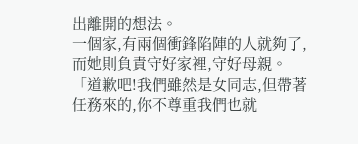出離開的想法。
一個家,有兩個衝鋒陷陣的人就夠了,而她則負責守好家裡,守好母親。
「道歉吧!我們雖然是女同志,但帶著任務來的,你不尊重我們也就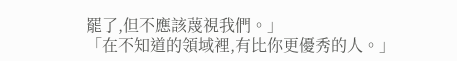罷了,但不應該蔑視我們。」
「在不知道的領域裡,有比你更優秀的人。」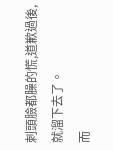刺頭臉都臊的慌,道歉過後,就溜下去了。
而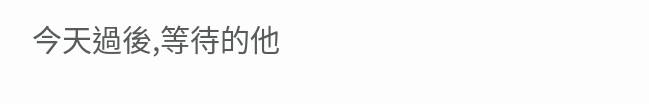今天過後,等待的他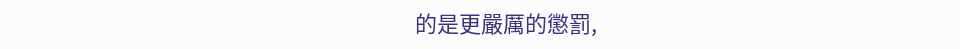的是更嚴厲的懲罰,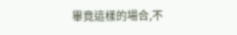畢竟這樣的場合,不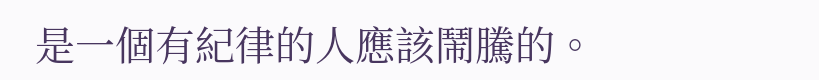是一個有紀律的人應該鬧騰的。